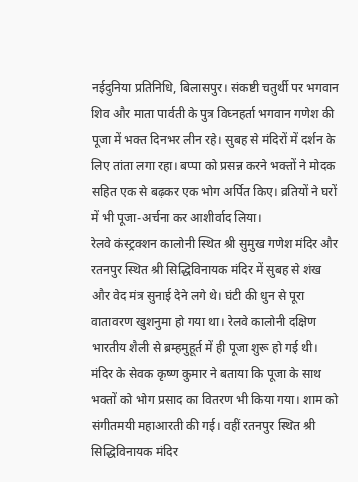नईदुनिया प्रतिनिधि, बिलासपुर। संकष्टी चतुर्थी पर भगवान शिव और माता पार्वती के पुत्र विघ्नहर्ता भगवान गणेश की पूजा में भक्त दिनभर लीन रहे। सुबह से मंदिरों में दर्शन के लिए तांता लगा रहा। बप्पा को प्रसन्न करने भक्तों ने मोदक सहित एक से बढ़कर एक भोग अर्पित किए। व्रतियों ने घरों में भी पूजा-अर्चना कर आशीर्वाद लिया।
रेलवे कंस्ट्रक्शन कालोनी स्थित श्री सुमुख गणेश मंदिर और रतनपुर स्थित श्री सिद्धिविनायक मंदिर में सुबह से शंख और वेद मंत्र सुनाई देने लगे थे। घंटी की धुन से पूरा वातावरण खुशनुमा हो गया था। रेलवे कालोनी दक्षिण भारतीय शैली से ब्रम्हमुहूर्त में ही पूजा शुरू हो गई थी।
मंदिर के सेवक कृष्ण कुमार ने बताया कि पूजा के साथ भक्तों को भोग प्रसाद का वितरण भी किया गया। शाम को संगीतमयी महाआरती की गई। वहीं रतनपुर स्थित श्री सिद्धिविनायक मंदिर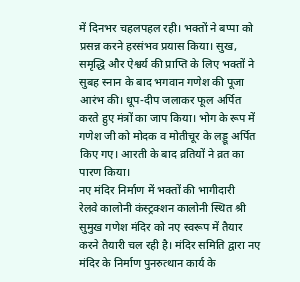में दिनभर चहलपहल रही। भक्तों ने बप्पा को प्रसन्न करने हरसंभव प्रयास किया। सुख, समृद्धि और ऐश्वर्य की प्राप्ति के लिए भक्तों ने सुबह स्नान के बाद भगवान गणेश की पूजा आरंभ की। धूप-दीप जलाकर फूल अर्पित करते हुए मंत्रों का जाप किया। भोग के रूप में गणेश जी को मोदक व मोतीचूर के लड्डू अर्पित किए गए। आरती के बाद व्रतियों ने व्रत का पारण किया।
नए मंदिर निर्माण में भक्तों की भागीदारी
रेलवे कालोनी कंस्ट्रक्शन कालोनी स्थित श्री सुमुख गणेश मंदिर को नए स्वरूप में तैयार करने तैयारी चल रही है। मंदिर समिति द्वारा नए मंदिर के निर्माण पुनरुत्थान कार्य के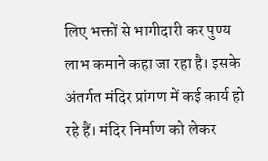लिए भक्तों से भागीदारी कर पुण्य लाभ कमाने कहा जा रहा है। इसके अंतर्गत मंदिर प्रांगण में कई कार्य हो रहे हैं। मंदिर निर्माण को लेकर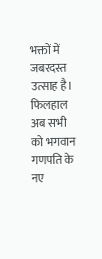भक्तों में जबरदस्त उत्साह है। फिलहाल अब सभी को भगवान गणपति के नए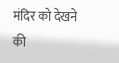मंदिर को देखने की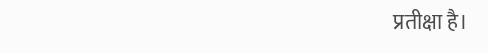प्रतीक्षा है।